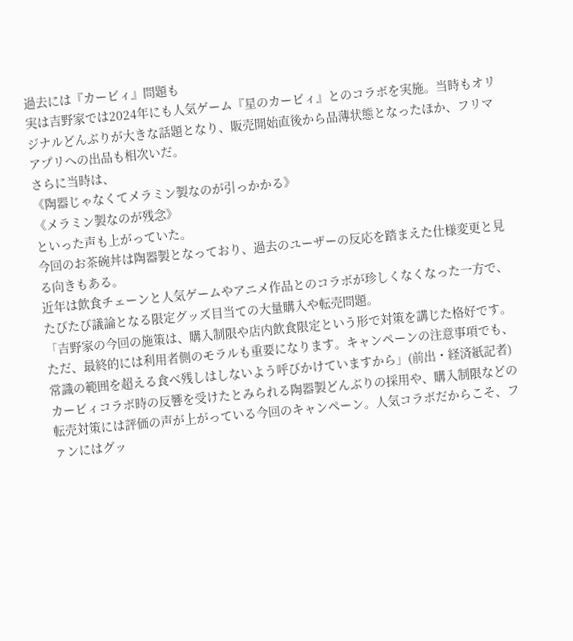過去には『カービィ』問題も
実は吉野家では2024年にも人気ゲーム『星のカービィ』とのコラボを実施。当時もオリジナルどんぶりが大きな話題となり、販売開始直後から品薄状態となったほか、フリマアプリへの出品も相次いだ。
さらに当時は、
《陶器じゃなくてメラミン製なのが引っかかる》
《メラミン製なのが残念》
といった声も上がっていた。
今回のお茶碗丼は陶器製となっており、過去のユーザーの反応を踏まえた仕様変更と見る向きもある。
近年は飲食チェーンと人気ゲームやアニメ作品とのコラボが珍しくなくなった一方で、たびたび議論となる限定グッズ目当ての大量購入や転売問題。
「吉野家の今回の施策は、購入制限や店内飲食限定という形で対策を講じた格好です。ただ、最終的には利用者側のモラルも重要になります。キャンペーンの注意事項でも、常識の範囲を超える食べ残しはしないよう呼びかけていますから」(前出・経済紙記者)
カービィコラボ時の反響を受けたとみられる陶器製どんぶりの採用や、購入制限などの転売対策には評価の声が上がっている今回のキャンペーン。人気コラボだからこそ、ファンにはグッ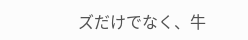ズだけでなく、牛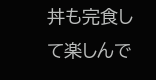丼も完食して楽しんで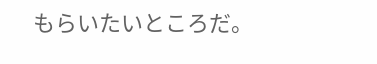もらいたいところだ。